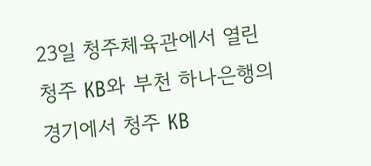23일 청주체육관에서 열린 청주 KB와 부천 하나은행의 경기에서 청주 KB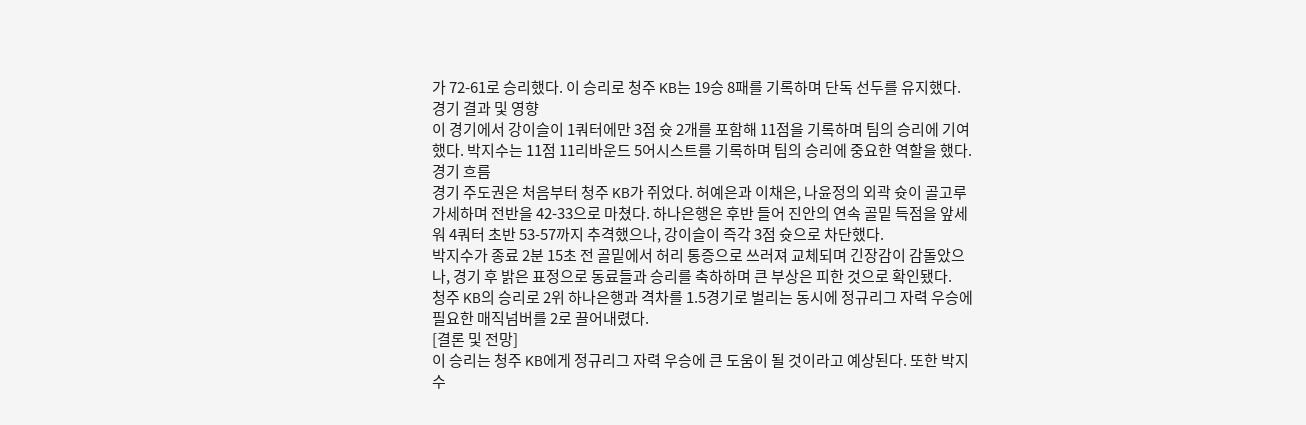가 72-61로 승리했다. 이 승리로 청주 KB는 19승 8패를 기록하며 단독 선두를 유지했다.
경기 결과 및 영향
이 경기에서 강이슬이 1쿼터에만 3점 슛 2개를 포함해 11점을 기록하며 팀의 승리에 기여했다. 박지수는 11점 11리바운드 5어시스트를 기록하며 팀의 승리에 중요한 역할을 했다.
경기 흐름
경기 주도권은 처음부터 청주 KB가 쥐었다. 허예은과 이채은, 나윤정의 외곽 슛이 골고루 가세하며 전반을 42-33으로 마쳤다. 하나은행은 후반 들어 진안의 연속 골밑 득점을 앞세워 4쿼터 초반 53-57까지 추격했으나, 강이슬이 즉각 3점 슛으로 차단했다.
박지수가 종료 2분 15초 전 골밑에서 허리 통증으로 쓰러져 교체되며 긴장감이 감돌았으나, 경기 후 밝은 표정으로 동료들과 승리를 축하하며 큰 부상은 피한 것으로 확인됐다.
청주 KB의 승리로 2위 하나은행과 격차를 1.5경기로 벌리는 동시에 정규리그 자력 우승에 필요한 매직넘버를 2로 끌어내렸다.
[결론 및 전망]
이 승리는 청주 KB에게 정규리그 자력 우승에 큰 도움이 될 것이라고 예상된다. 또한 박지수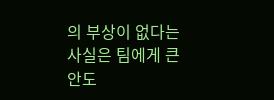의 부상이 없다는 사실은 팀에게 큰 안도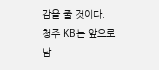감을 줄 것이다. 청주 KB는 앞으로 남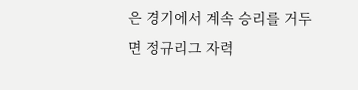은 경기에서 계속 승리를 거두면 정규리그 자력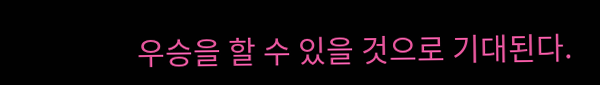우승을 할 수 있을 것으로 기대된다.